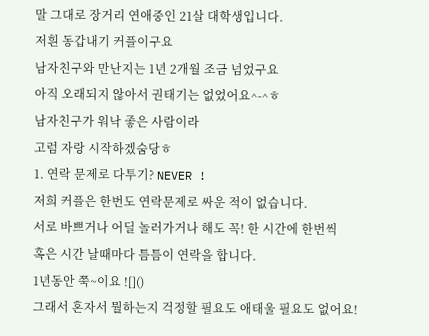말 그대로 장거리 연애중인 21살 대학생입니다.
저흰 동갑내기 커플이구요
남자친구와 만난지는 1년 2개월 조금 넘었구요
아직 오래되지 않아서 권태기는 없었어요^-^ㅎ
남자친구가 워낙 좋은 사람이라
고럼 자랑 시작하겠숨당ㅎ
1. 연락 문제로 다투기? NEVER !
저희 커플은 한번도 연락문제로 싸운 적이 없습니다.
서로 바쁘거나 어딜 놀러가거나 해도 꼭! 한 시간에 한번씩
혹은 시간 날때마다 틈틈이 연락을 합니다.
1년동안 쭉~이요 ![]()
그래서 혼자서 뭘하는지 걱정할 필요도 애태울 필요도 없어요!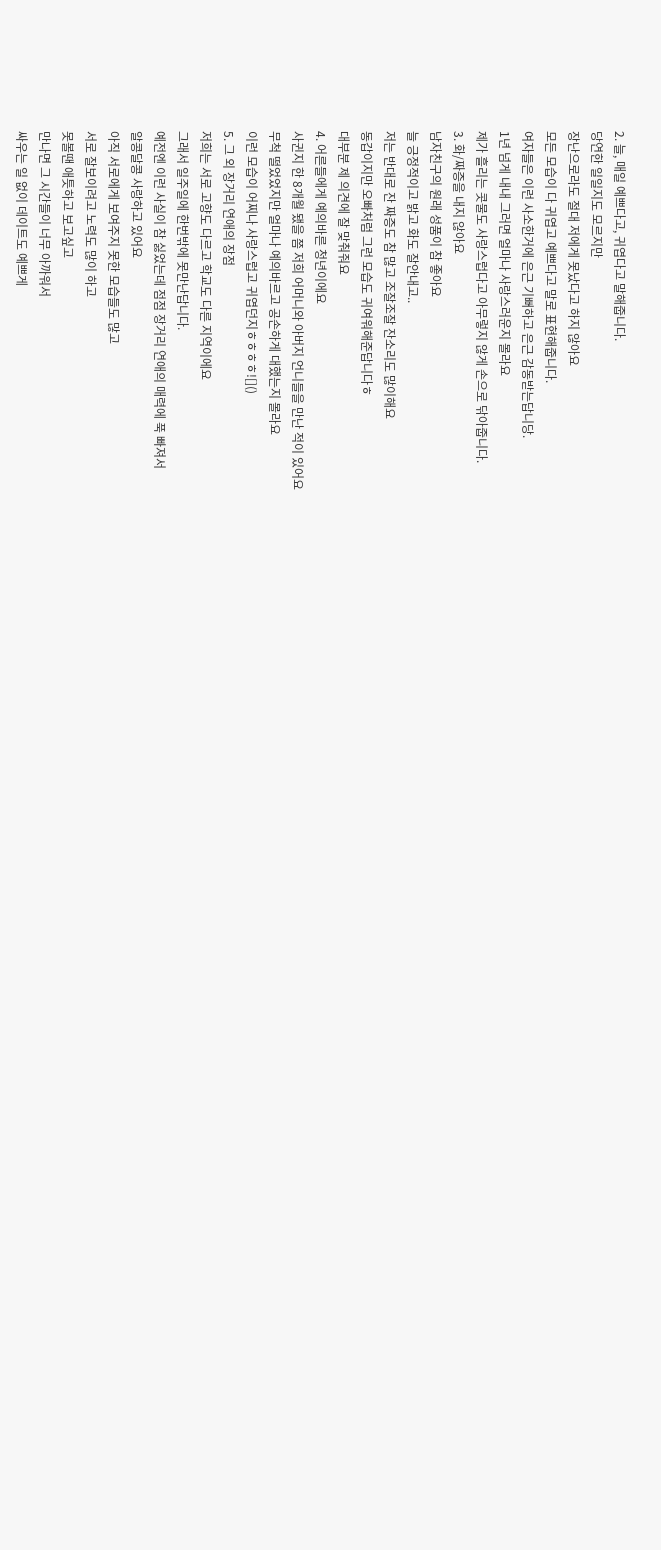2. 늘, 매일 예쁘다고, 귀엽다고 말해줍니다.
당연한 일일지도 모르지만
장난으로라도 절대 저에게 못났다고 하지 않아요
모든 모습이 다 귀엽고 예쁘다고 말로 표현해줍니다.
여자들은 이런 사소한거에 은근 기뻐하고 은근 감동받는답니당.
1년 넘게 내내 그러면 얼마나 사랑스러운지 몰라요
제가 흘리는 콧물도 사랑스럽다고 아무렇지 않게 손으로 닦아줍니다.
3. 화/짜증을 내지 않아요
남자친구의 원래 성품이 참 좋아요
늘 긍정적이고 밝고 화도 잘안내고..
저는 반대로 잔 짜증도 참 많고 조잘조잘 잔소리도 많이해요
동갑이지만 오빠처럼 그런 모습도 귀여워해준답니다ㅎ
대부분 제 의견에 잘 맞춰줘요
4. 어른들에게 예의바른 청년이에요
사귄지 한 8개월 됐을 쯤 저희 어머니와 아버지 언니들을 만난 적이 있어요
무척 떨었었지만 얼마나 예의바르고 공손하게 대했는지 몰라요
이런 모습이 어찌나 사랑스럽고 귀엽던지ㅎㅎㅎㅎ![]()
5. 그 외 장거리 연애의 장점
저희는 서로 고향도 다르고 학교도 다른 지역이에요
그래서 일주일에 한번밖에 못만난답니다.
예전엔 이런 사실이 참 싫었는데 점점 장거리 연애의 매력에 푹 빠져서
알콩달콩 사랑하고 있어요
아직 서로에게 보여주지 못한 모습들도 많고
서로 잘보이려고 노력도 많이 하고
못볼땐 애틋하고 보고싶고
만나면 그 시간들이 너무 아까워서
싸우는 일 없이 데이트도 예쁘게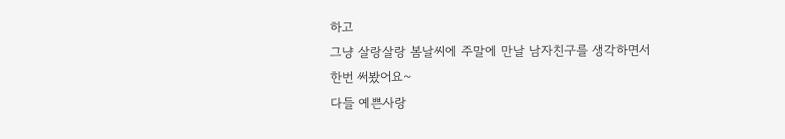하고
그냥 살랑살랑 봄날씨에 주말에 만날 남자친구를 생각하면서
한번 써봤어요~
다들 예쁜사랑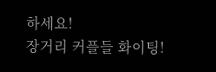하세요!
장거리 커플들 화이팅!